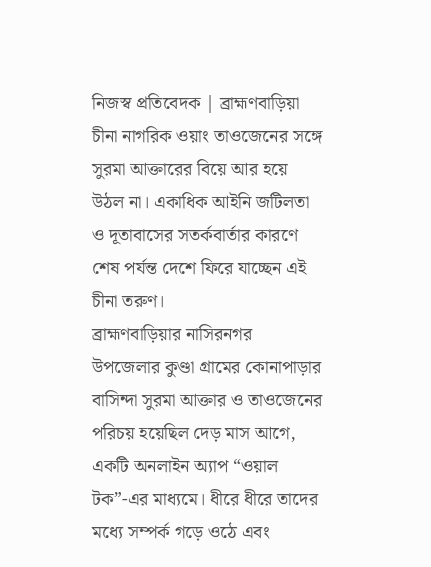নিজস্ব প্রতিবেদক | ব্রাহ্মণবাড়িয়া
চীনা নাগরিক ওয়াং তাওজেনের সঙ্গে সুরমা আক্তারের বিয়ে আর হয়ে উঠল না। একাধিক আইনি জটিলতা ও দূতাবাসের সতর্কবার্তার কারণে শেষ পর্যন্ত দেশে ফিরে যাচ্ছেন এই চীনা তরুণ।
ব্রাহ্মণবাড়িয়ার নাসিরনগর উপজেলার কুণ্ডা গ্রামের কোনাপাড়ার বাসিন্দা সুরমা আক্তার ও তাওজেনের পরিচয় হয়েছিল দেড় মাস আগে, একটি অনলাইন অ্যাপ “ওয়াল টক”-এর মাধ্যমে। ধীরে ধীরে তাদের মধ্যে সম্পর্ক গড়ে ওঠে এবং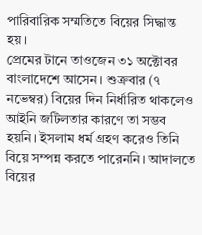পারিবারিক সম্মতিতে বিয়ের সিদ্ধান্ত হয়।
প্রেমের টানে তাওজেন ৩১ অক্টোবর বাংলাদেশে আসেন। শুক্রবার (৭ নভেম্বর) বিয়ের দিন নির্ধারিত থাকলেও আইনি জটিলতার কারণে তা সম্ভব হয়নি। ইসলাম ধর্ম গ্রহণ করেও তিনি বিয়ে সম্পন্ন করতে পারেননি। আদালতে বিয়ের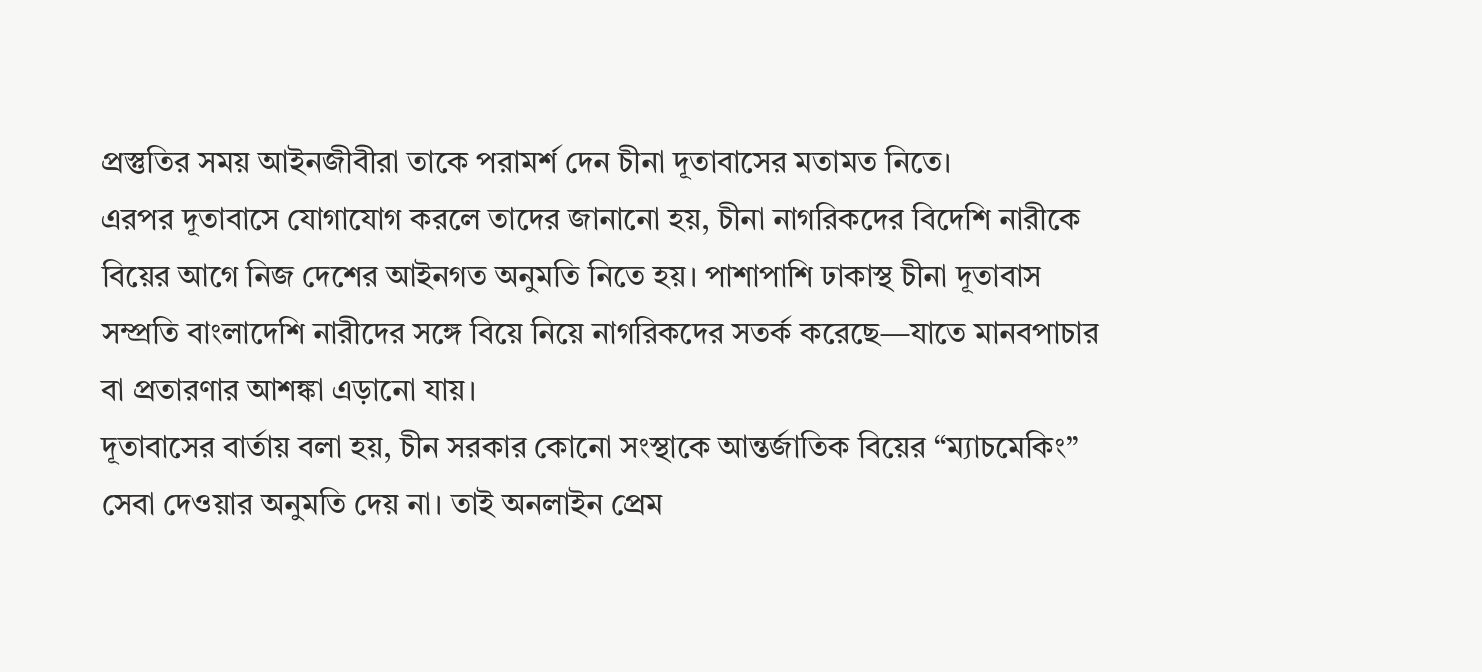প্রস্তুতির সময় আইনজীবীরা তাকে পরামর্শ দেন চীনা দূতাবাসের মতামত নিতে।
এরপর দূতাবাসে যোগাযোগ করলে তাদের জানানো হয়, চীনা নাগরিকদের বিদেশি নারীকে বিয়ের আগে নিজ দেশের আইনগত অনুমতি নিতে হয়। পাশাপাশি ঢাকাস্থ চীনা দূতাবাস সম্প্রতি বাংলাদেশি নারীদের সঙ্গে বিয়ে নিয়ে নাগরিকদের সতর্ক করেছে—যাতে মানবপাচার বা প্রতারণার আশঙ্কা এড়ানো যায়।
দূতাবাসের বার্তায় বলা হয়, চীন সরকার কোনো সংস্থাকে আন্তর্জাতিক বিয়ের “ম্যাচমেকিং” সেবা দেওয়ার অনুমতি দেয় না। তাই অনলাইন প্রেম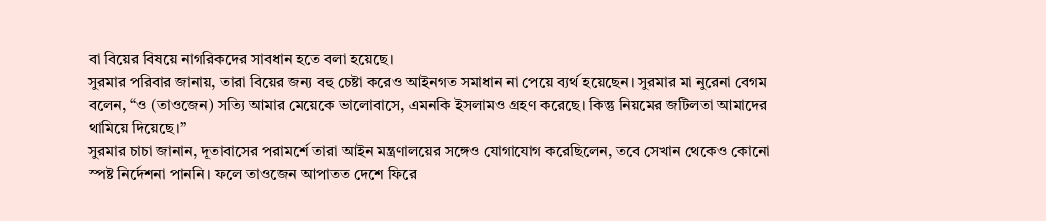বা বিয়ের বিষয়ে নাগরিকদের সাবধান হতে বলা হয়েছে।
সুরমার পরিবার জানায়, তারা বিয়ের জন্য বহু চেষ্টা করেও আইনগত সমাধান না পেয়ে ব্যর্থ হয়েছেন। সুরমার মা নুরেনা বেগম বলেন, “ও (তাওজেন) সত্যি আমার মেয়েকে ভালোবাসে, এমনকি ইসলামও গ্রহণ করেছে। কিন্তু নিয়মের জটিলতা আমাদের থামিয়ে দিয়েছে।”
সুরমার চাচা জানান, দূতাবাসের পরামর্শে তারা আইন মন্ত্রণালয়ের সঙ্গেও যোগাযোগ করেছিলেন, তবে সেখান থেকেও কোনো স্পষ্ট নির্দেশনা পাননি। ফলে তাওজেন আপাতত দেশে ফিরে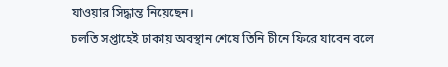যাওয়ার সিদ্ধান্ত নিয়েছেন।
চলতি সপ্তাহেই ঢাকায় অবস্থান শেষে তিনি চীনে ফিরে যাবেন বলে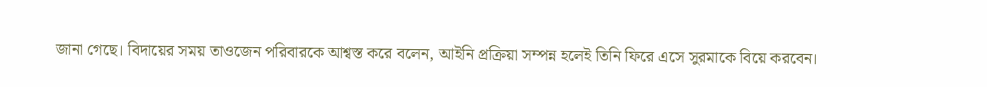জানা গেছে। বিদায়ের সময় তাওজেন পরিবারকে আশ্বস্ত করে বলেন, আইনি প্রক্রিয়া সম্পন্ন হলেই তিনি ফিরে এসে সুরমাকে বিয়ে করবেন।